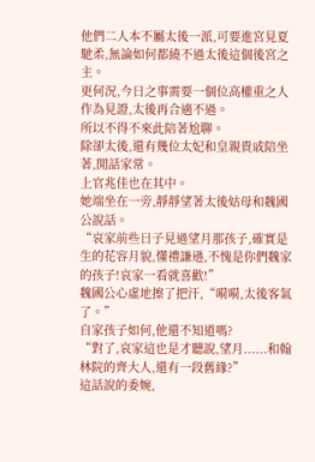他們二人本不屬太後一派,可要進宮見夏馳柔,無論如何都繞不過太後這個後宮之主。
更何況,今日之事需要一個位高權重之人作為見證,太後再合適不過。
所以不得不來此陪著尬聊。
除卻太後,還有幾位太妃和皇親貴戚陪坐著,閒話家常。
上官兆佳也在其中。
她端坐在一旁,靜靜望著太後姑母和魏國公說話。
“哀家前些日子見過望月那孩子,確實是生的花容月貌,懂禮謙遜,不愧是你們魏家的孩子!哀家一看就喜歡!”
魏國公心虛地擦了把汗,“嗬嗬,太後客氣了。”
自家孩子如何,他還不知道嗎?
“對了,哀家這也是才聽說,望月......和翰林院的齊大人,還有一段舊緣?”
這話說的委婉,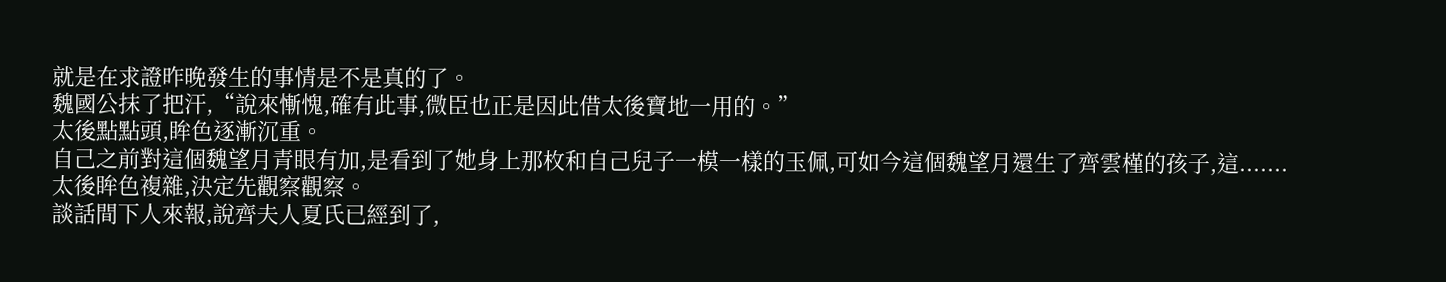就是在求證昨晚發生的事情是不是真的了。
魏國公抹了把汗,“說來慚愧,確有此事,微臣也正是因此借太後寶地一用的。”
太後點點頭,眸色逐漸沉重。
自己之前對這個魏望月青眼有加,是看到了她身上那枚和自己兒子一模一樣的玉佩,可如今這個魏望月還生了齊雲槿的孩子,這.......
太後眸色複雜,決定先觀察觀察。
談話間下人來報,說齊夫人夏氏已經到了,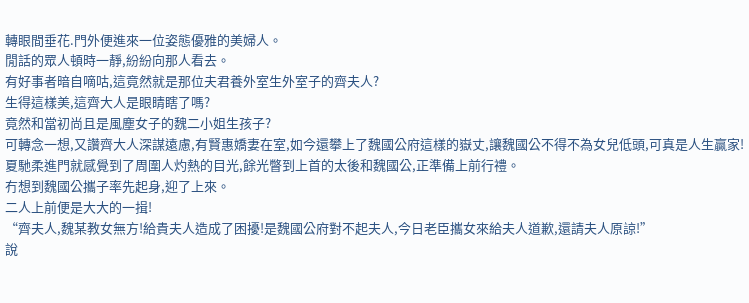轉眼間垂花.門外便進來一位姿態優雅的美婦人。
閒話的眾人頓時一靜,紛紛向那人看去。
有好事者暗自嘀咕,這竟然就是那位夫君養外室生外室子的齊夫人?
生得這樣美,這齊大人是眼睛瞎了嗎?
竟然和當初尚且是風塵女子的魏二小姐生孩子?
可轉念一想,又讚齊大人深謀遠慮,有賢惠嬌妻在室,如今還攀上了魏國公府這樣的嶽丈,讓魏國公不得不為女兒低頭,可真是人生贏家!
夏馳柔進門就感覺到了周圍人灼熱的目光,餘光瞥到上首的太後和魏國公,正準備上前行禮。
冇想到魏國公攜子率先起身,迎了上來。
二人上前便是大大的一揖!
“齊夫人,魏某教女無方!給貴夫人造成了困擾!是魏國公府對不起夫人,今日老臣攜女來給夫人道歉,還請夫人原諒!”
說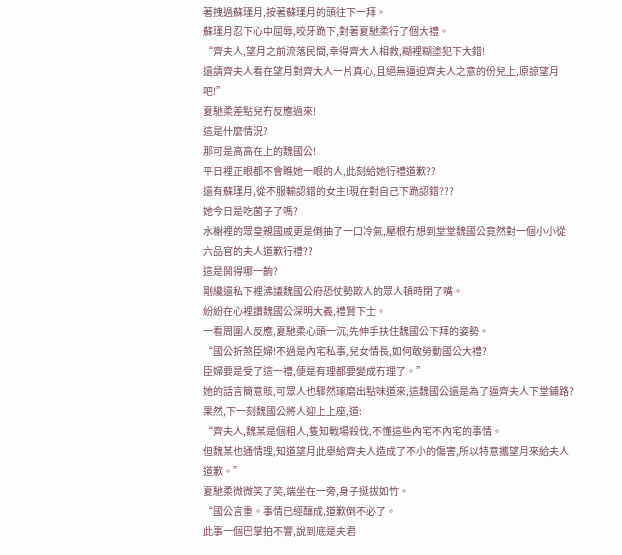著拽過蘇瑾月,按著蘇瑾月的頭往下一拜。
蘇瑾月忍下心中屈辱,咬牙跪下,對著夏馳柔行了個大禮。
“齊夫人,望月之前流落民間,幸得齊大人相救,糊裡糊塗犯下大錯!
還請齊夫人看在望月對齊大人一片真心,且絕無逼迫齊夫人之意的份兒上,原諒望月吧!”
夏馳柔差點兒冇反應過來!
這是什麼情況?
那可是高高在上的魏國公!
平日裡正眼都不會瞧她一眼的人,此刻給她行禮道歉??
還有蘇瑾月,從不服輸認錯的女主!現在對自己下跪認錯???
她今日是吃菌子了嗎?
水榭裡的眾皇親國戚更是倒抽了一口冷氣,壓根冇想到堂堂魏國公竟然對一個小小從六品官的夫人道歉行禮??
這是鬨得哪一齣?
剛纔還私下裡沸議魏國公府恐仗勢欺人的眾人頓時閉了嘴。
紛紛在心裡讚魏國公深明大義,禮賢下士。
一看周圍人反應,夏馳柔心頭一沉,先伸手扶住魏國公下拜的姿勢。
“國公折煞臣婦!不過是內宅私事,兒女情長,如何敢勞動國公大禮?
臣婦要是受了這一禮,便是有理都要變成冇理了。”
她的話言簡意賅,可眾人也驟然琢磨出點味道來,這魏國公還是為了逼齊夫人下堂鋪路?
果然,下一刻魏國公將人迎上上座,道:
“齊夫人,魏某是個粗人,隻知戰場殺伐,不懂這些內宅不內宅的事情。
但魏某也通情理,知道望月此舉給齊夫人造成了不小的傷害,所以特意攜望月來給夫人道歉。”
夏馳柔微微笑了笑,端坐在一旁,身子挺拔如竹。
“國公言重。事情已經釀成,道歉倒不必了。
此事一個巴掌拍不響,說到底是夫君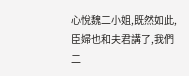心悅魏二小姐,既然如此,臣婦也和夫君講了,我們二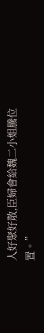人好聚好散,臣婦會給魏二小姐騰位置。”